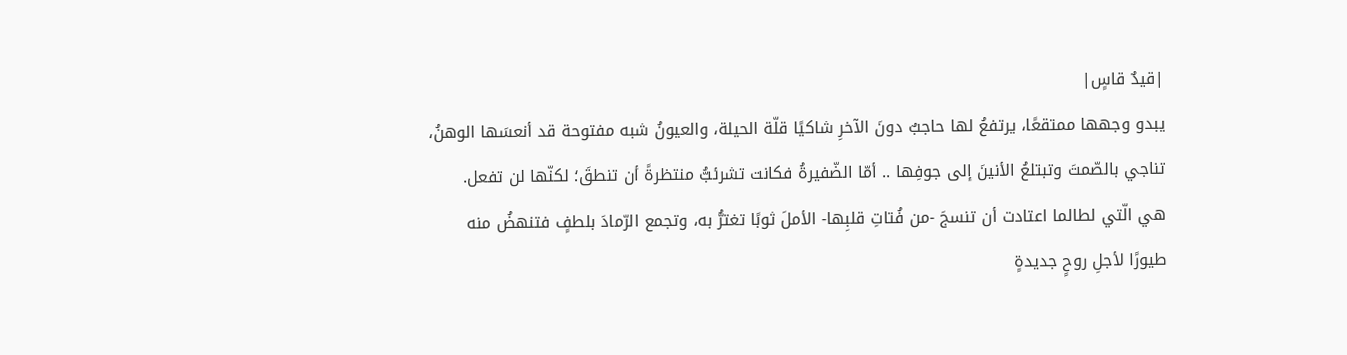|قيدٌ قاسٍ|
يبدو وجهها ممتقعًا، يرتفعُ لها حاجبٌ دونَ الآخرِ شاكيًا قلّة الحيلة، والعيونُ شبه مفتوحة قد أنعسَها الوهنُ، تناجي بالصّمتَ وتبتلعُ الأنينَ إلى جوفِها .. أمّا الضّفيرةُ فكانت تشرئبُّ منتظرةً أن تنطقَ؛ لكنّها لن تفعل.
هي الّتي لطالما اعتادت أن تنسجَ -من فُتاتِ قلبِها- الأملَ ثوبًا تغترُّ به، وتجمع الرّمادَ بلطفٍ فتنهضُ منه طيورًا لأجلِ روحٍ جديدةٍ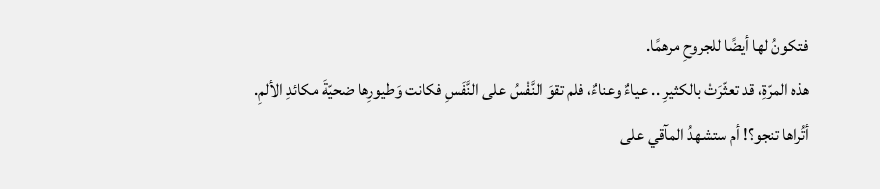فتكونُ لها أيضًا للجروحِ مرهمًا.
هذه المرّةِ، قد تعثّرَتْ بالكثيرِ .. عياءٌ وعناءٌ، فلم تقوَ النَّفْسُ على النَّفَسِ فكانت وَطيورِها ضحيّةَ مكائدِ الألمِ.
أتُراها تنجو؟! أم ستشهدُ المآقي على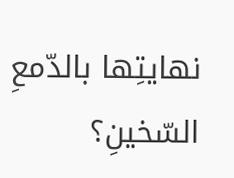نهايتِها بالدّمعِ السّخينِ؟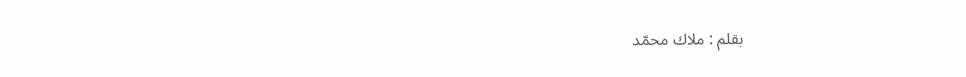بقلم : ملاك محمّد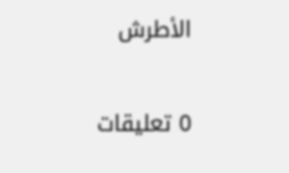الأطرش

0 تعليقات